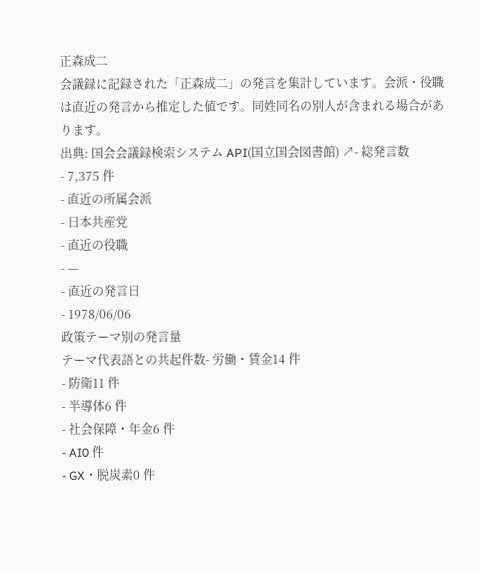正森成二
会議録に記録された「正森成二」の発言を集計しています。会派・役職は直近の発言から推定した値です。同姓同名の別人が含まれる場合があります。
出典: 国会会議録検索システム API(国立国会図書館) ↗- 総発言数
- 7,375 件
- 直近の所属会派
- 日本共産党
- 直近の役職
- —
- 直近の発言日
- 1978/06/06
政策テーマ別の発言量
テーマ代表語との共起件数- 労働・賃金14 件
- 防衛11 件
- 半導体6 件
- 社会保障・年金6 件
- AI0 件
- GX・脱炭素0 件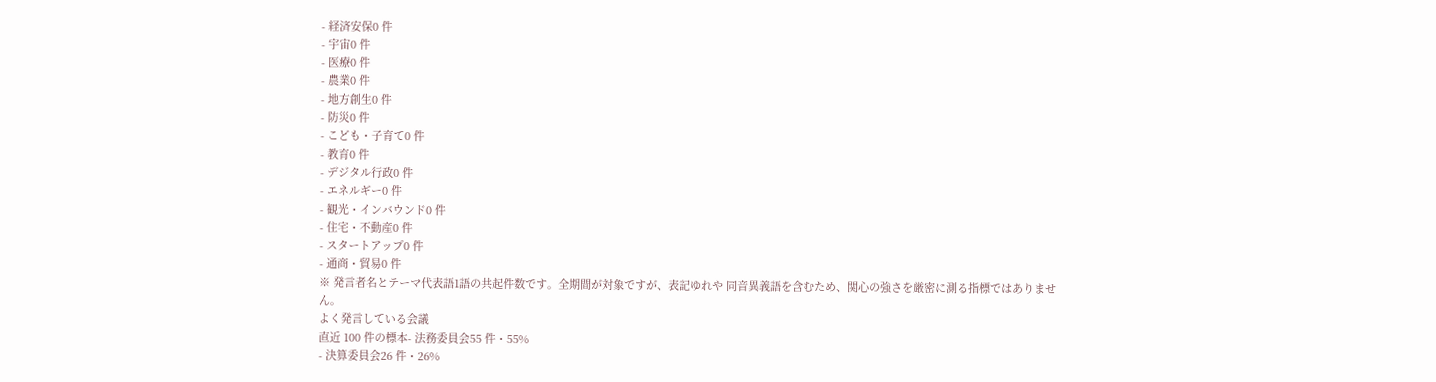- 経済安保0 件
- 宇宙0 件
- 医療0 件
- 農業0 件
- 地方創生0 件
- 防災0 件
- こども・子育て0 件
- 教育0 件
- デジタル行政0 件
- エネルギー0 件
- 観光・インバウンド0 件
- 住宅・不動産0 件
- スタートアップ0 件
- 通商・貿易0 件
※ 発言者名とテーマ代表語1語の共起件数です。全期間が対象ですが、表記ゆれや 同音異義語を含むため、関心の強さを厳密に測る指標ではありません。
よく発言している会議
直近 100 件の標本- 法務委員会55 件・55%
- 決算委員会26 件・26%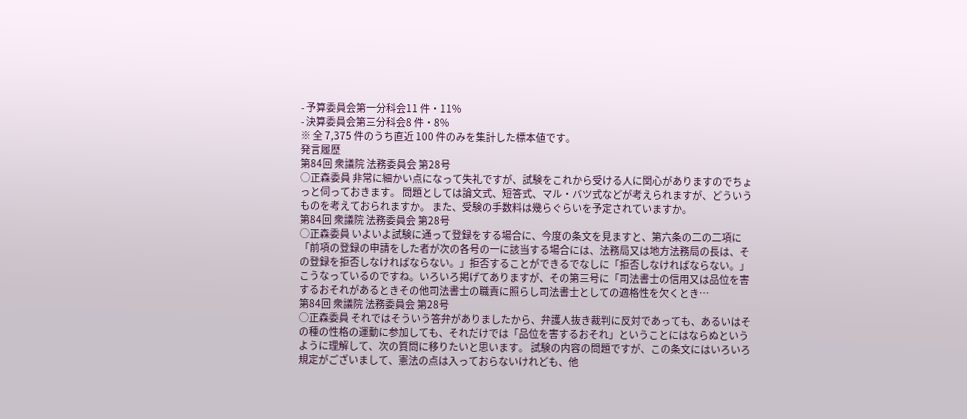- 予算委員会第一分科会11 件・11%
- 決算委員会第三分科会8 件・8%
※ 全 7,375 件のうち直近 100 件のみを集計した標本値です。
発言履歴
第84回 衆議院 法務委員会 第28号
○正森委員 非常に細かい点になって失礼ですが、試験をこれから受ける人に関心がありますのでちょっと伺っておきます。 問題としては論文式、短答式、マル・バツ式などが考えられますが、どういうものを考えておられますか。 また、受験の手数料は幾らぐらいを予定されていますか。
第84回 衆議院 法務委員会 第28号
○正森委員 いよいよ試験に通って登録をする場合に、今度の条文を見ますと、第六条の二の二項に「前項の登録の申請をした者が次の各号の一に該当する場合には、法務局又は地方法務局の長は、その登録を拒否しなければならない。」拒否することができるでなしに「拒否しなければならない。」こうなっているのですね。いろいろ掲げてありますが、その第三号に「司法書士の信用又は品位を害するおそれがあるときその他司法書士の職責に照らし司法書士としての適格性を欠くとき…
第84回 衆議院 法務委員会 第28号
○正森委員 それではそういう答弁がありましたから、弁護人抜き裁判に反対であっても、あるいはその種の性格の運動に参加しても、それだけでは「品位を害するおそれ」ということにはならぬというように理解して、次の質問に移りたいと思います。 試験の内容の問題ですが、この条文にはいろいろ規定がございまして、憲法の点は入っておらないけれども、他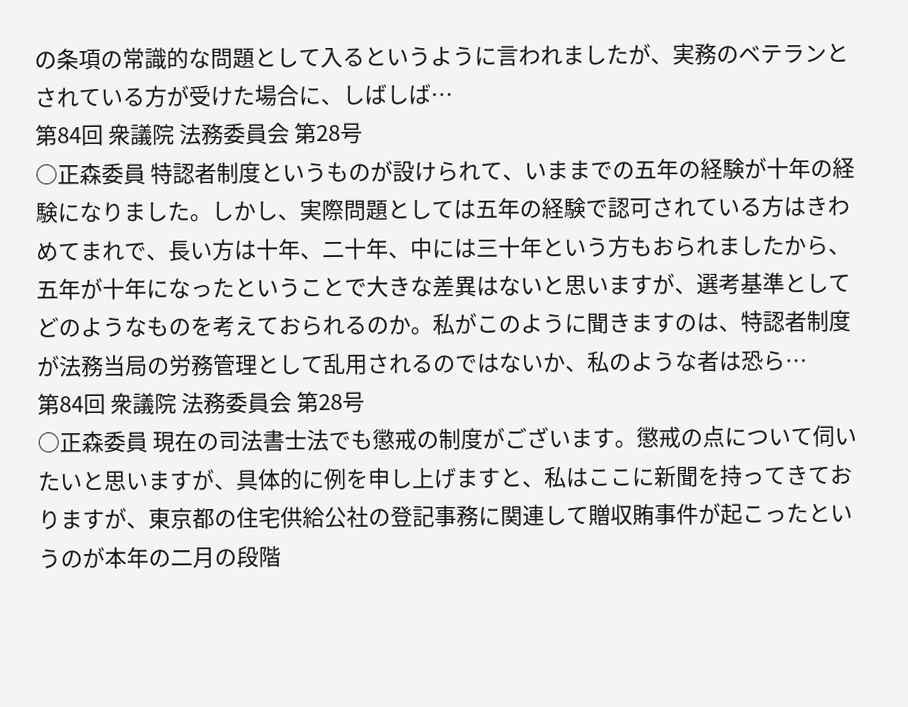の条項の常識的な問題として入るというように言われましたが、実務のベテランとされている方が受けた場合に、しばしば…
第84回 衆議院 法務委員会 第28号
○正森委員 特認者制度というものが設けられて、いままでの五年の経験が十年の経験になりました。しかし、実際問題としては五年の経験で認可されている方はきわめてまれで、長い方は十年、二十年、中には三十年という方もおられましたから、五年が十年になったということで大きな差異はないと思いますが、選考基準としてどのようなものを考えておられるのか。私がこのように聞きますのは、特認者制度が法務当局の労務管理として乱用されるのではないか、私のような者は恐ら…
第84回 衆議院 法務委員会 第28号
○正森委員 現在の司法書士法でも懲戒の制度がございます。懲戒の点について伺いたいと思いますが、具体的に例を申し上げますと、私はここに新聞を持ってきておりますが、東京都の住宅供給公社の登記事務に関連して贈収賄事件が起こったというのが本年の二月の段階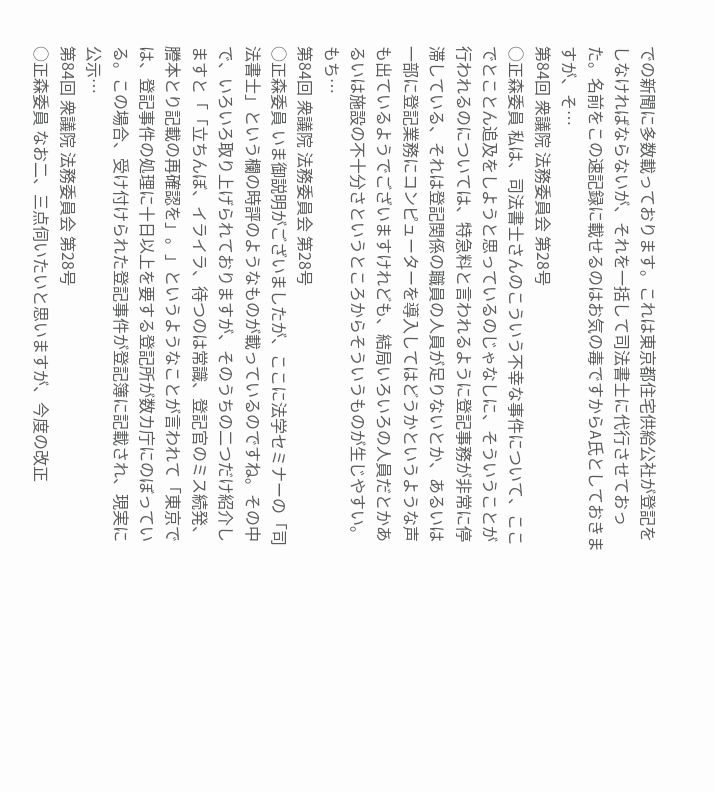での新聞に多数載っております。これは東京都住宅供給公社が登記をしなければならないが、それを一括して司法書士に代行させておった。名前をこの速記録に載せるのはお気の毒ですからA氏としておきますが、そ…
第84回 衆議院 法務委員会 第28号
○正森委員 私は、司法書士さんのこういう不幸な事件について、ここでとことん追及をしようと思っているのじゃなしに、そういうことが行われるのについては、特急料と言われるように登記事務が非常に停滞している、それは登記関係の職員の人員が足りないとか、あるいは一部に登記業務にコンピューターを導入してはどうかというような声も出ているようでございますけれども、結局いろいろの人員だとかあるいは施設の不十分さというところからそういうものが生じやすい。もち…
第84回 衆議院 法務委員会 第28号
○正森委員 いま御説明がございましたが、ここに法学セミナーの「司法書士」という欄の時評のようなものが載っているのですね。その中で、いろいろ取り上げられておりますが、そのうちの二つだけ紹介しますと「「立ちんぼ、イライラ、待つのは常識、登記官のミス続発、謄本とり記載の再確認を」。」というようなことが言われて「東京では、登記事件の処理に十日以上を要する登記所が数カ庁にのぼっている。この場合、受け付けられた登記事件が登記簿に記載され、現実に公示…
第84回 衆議院 法務委員会 第28号
○正森委員 なお二、三点伺いたいと思いますが、今度の改正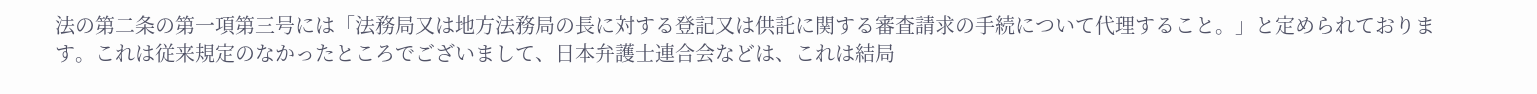法の第二条の第一項第三号には「法務局又は地方法務局の長に対する登記又は供託に関する審査請求の手続について代理すること。」と定められております。これは従来規定のなかったところでございまして、日本弁護士連合会などは、これは結局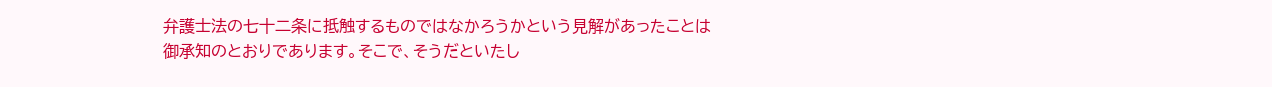弁護士法の七十二条に抵触するものではなかろうかという見解があったことは御承知のとおりであります。そこで、そうだといたし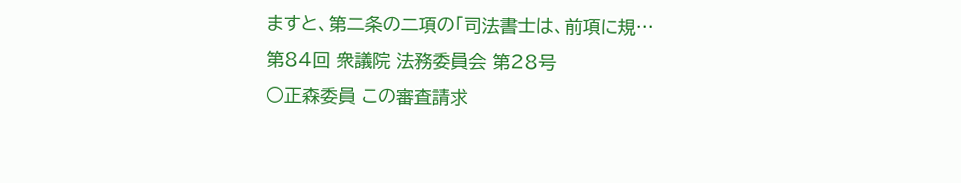ますと、第二条の二項の「司法書士は、前項に規…
第84回 衆議院 法務委員会 第28号
○正森委員 この審査請求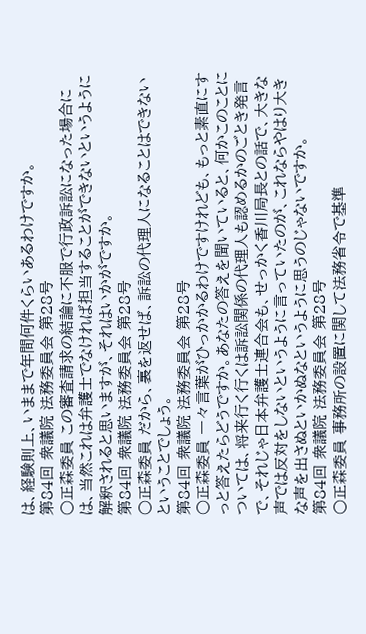は、経験則上、いままで年間何件くらいあるわけですか。
第84回 衆議院 法務委員会 第28号
○正森委員 この審査請求の結論に不服で行政訴訟になった場合には、当然これは弁護士でなければ担当することができないというように解釈されると思いますが、それはいかがですか。
第84回 衆議院 法務委員会 第28号
○正森委員 だから、裏を返せば、訴訟の代理人になることはできないということでしょう。
第84回 衆議院 法務委員会 第28号
○正森委員 一々言葉がひっかかるわけですけれども、もっと素直にすっと答えたらどうですか。あなたの答えを聞いていると、何かこのことについては、将来行く行くは訴訟関係の代理人も認めるかのごとき発言で、それじゃ日本弁護士連合会も、せっかく香川局長との話で、大きな声では反対をしないというように言っていたのが、これならやはり大きな声を出さぬといかぬなというように思うのじゃないですか。
第84回 衆議院 法務委員会 第28号
○正森委員 事務所の設置に関して法務省令で基準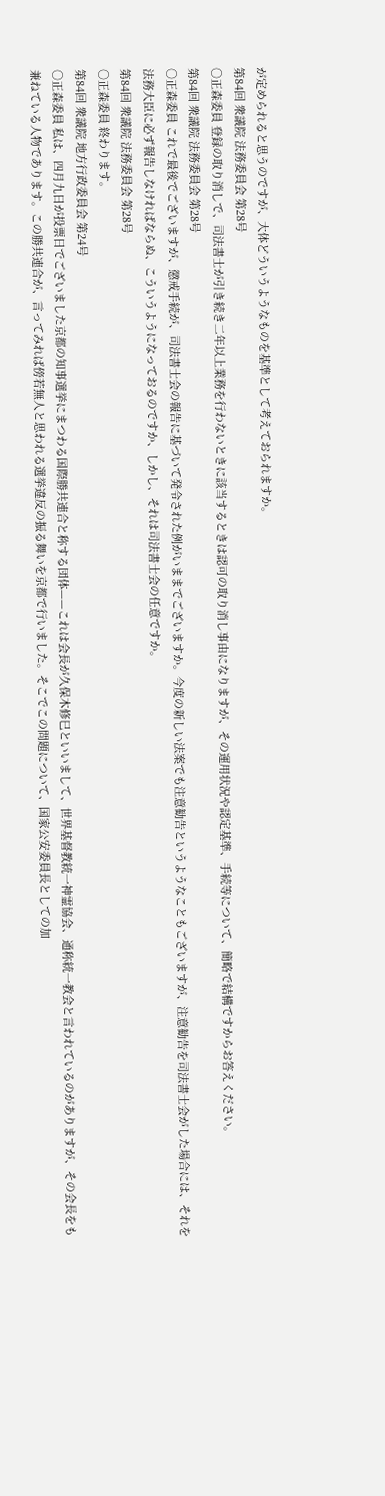が定められると思うのですが、大体どういうようなものを基準として考えておられますか。
第84回 衆議院 法務委員会 第28号
○正森委員 登録の取り消しで、司法書士が引き続き二年以上業務を行わないときに該当するときは認可の取り消し事由になりますが、その運用状況や認定基準、手続等について、簡略で結構ですからお答えください。
第84回 衆議院 法務委員会 第28号
○正森委員 これで最後でございますが、懲戒手続が、司法書士会の報告に基づいて発令された例がいままでございますか。今度の新しい法案でも注意勧告というようなこともございますが、注意勧告を司法書士会がした場合には、それを法務大臣に必ず報告しなければならぬ、こういうようになっておるのですか、しかし、それは司法書士会の任意ですか。
第84回 衆議院 法務委員会 第28号
○正森委員 終わります。
第84回 衆議院 地方行政委員会 第24号
○正森委員 私は、四月九日が投票日でございました京都の知事選挙にまつわる国際勝共連合と称する団体——これは会長が久保木修巳といいまして、世界基督教統一神霊協会、通称統一教会と言われているのがありますが、その会長をも兼ねている人物であります。この勝共連合が、言ってみれば傍若無人と思われる選挙違反の振る舞いを京都で行いました。そこでこの問題について、国家公安委員長としての加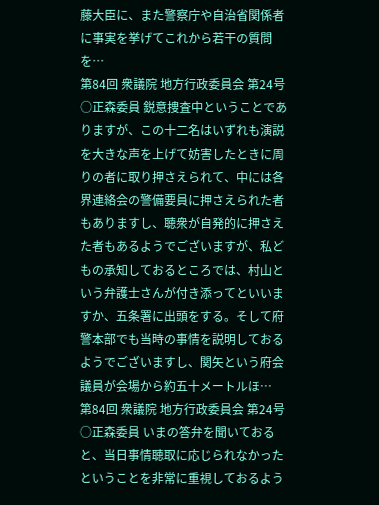藤大臣に、また警察庁や自治省関係者に事実を挙げてこれから若干の質問を…
第84回 衆議院 地方行政委員会 第24号
○正森委員 鋭意捜査中ということでありますが、この十二名はいずれも演説を大きな声を上げて妨害したときに周りの者に取り押さえられて、中には各界連絡会の警備要員に押さえられた者もありますし、聴衆が自発的に押さえた者もあるようでございますが、私どもの承知しておるところでは、村山という弁護士さんが付き添ってといいますか、五条署に出頭をする。そして府警本部でも当時の事情を説明しておるようでございますし、関矢という府会議員が会場から約五十メートルほ…
第84回 衆議院 地方行政委員会 第24号
○正森委員 いまの答弁を聞いておると、当日事情聴取に応じられなかったということを非常に重視しておるよう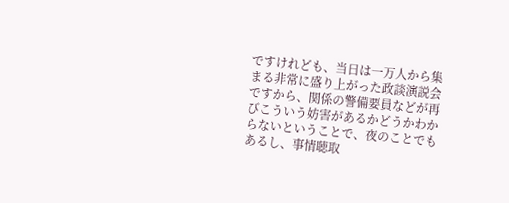ですけれども、当日は一万人から集まる非常に盛り上がった政談演説会ですから、関係の警備要員などが再びこういう妨害があるかどうかわからないということで、夜のことでもあるし、事情聴取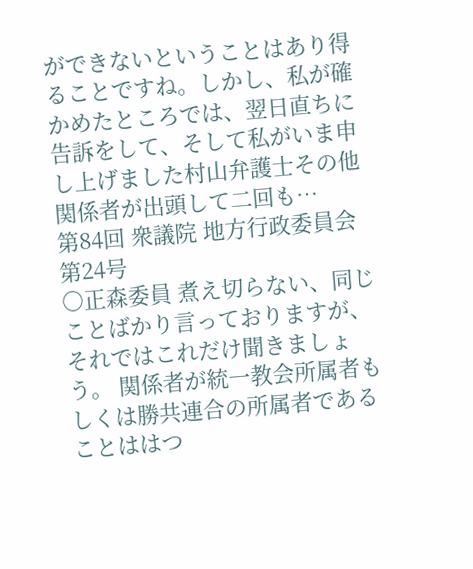ができないということはあり得ることですね。しかし、私が確かめたところでは、翌日直ちに告訴をして、そして私がいま申し上げました村山弁護士その他関係者が出頭して二回も…
第84回 衆議院 地方行政委員会 第24号
○正森委員 煮え切らない、同じことばかり言っておりますが、それではこれだけ聞きましょう。 関係者が統一教会所属者もしくは勝共連合の所属者であることははつ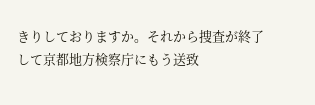きりしておりますか。それから捜査が終了して京都地方検察庁にもう送致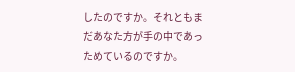したのですか。それともまだあなた方が手の中であっためているのですか。